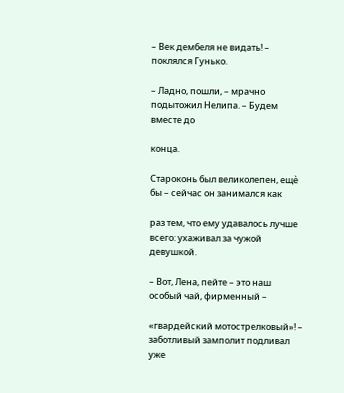– Век дембеля не видать! – поклялся Гунько.

– Ладно, пошли, – мрачно подытожил Нелипа. – Будем вместе до

конца.

Староконь был великолепен, ещѐ бы – сейчас он занимался как

раз тем, что ему удавалось лучше всего: ухаживал за чужой девушкой.

– Вот, Лена, пейте – это наш особый чай, фирменный –

«гвардейский мотострелковый»! – заботливый замполит подливал уже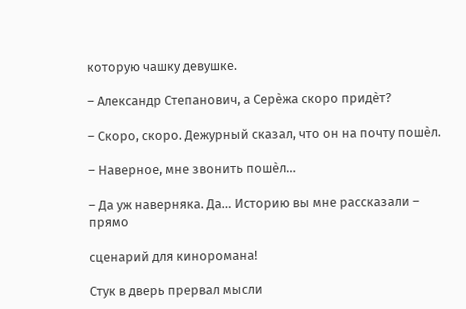которую чашку девушке.

– Александр Степанович, а Серѐжа скоро придѐт?

– Скоро, скоро. Дежурный сказал, что он на почту пошѐл.

– Наверное, мне звонить пошѐл…

– Да уж наверняка. Да… Историю вы мне рассказали – прямо

сценарий для киноромана!

Стук в дверь прервал мысли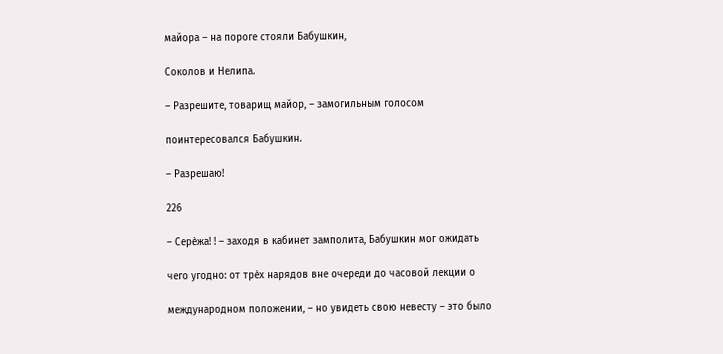майора – на пороге стояли Бабушкин,

Соколов и Нелипа.

– Разрешите, товарищ майор, – замогильным голосом

поинтересовался Бабушкин.

– Разрешаю!

226

– Серѐжа! ! – заходя в кабинет замполита, Бабушкин мог ожидать

чего угодно: от трѐх нарядов вне очереди до часовой лекции о

международном положении, – но увидеть свою невесту – это было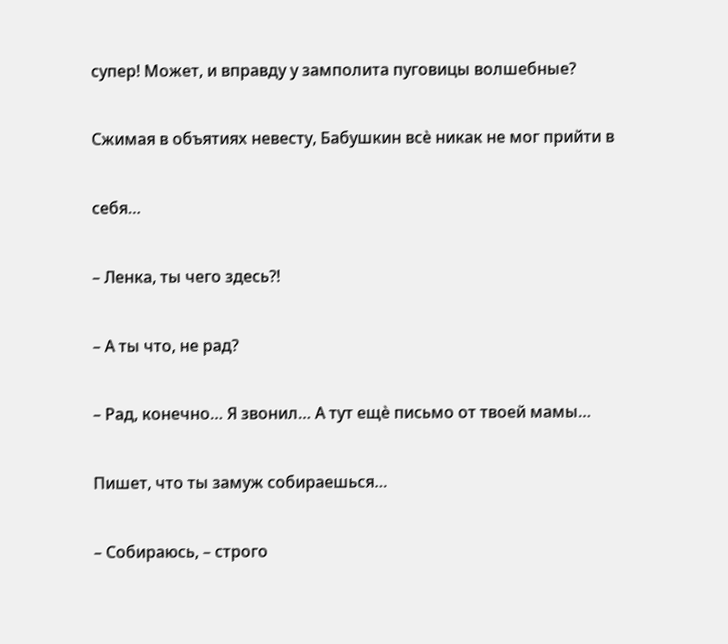супер! Может, и вправду у замполита пуговицы волшебные?

Сжимая в объятиях невесту, Бабушкин всѐ никак не мог прийти в

себя…

– Ленка, ты чего здесь?!

– А ты что, не рад?

– Рад, конечно… Я звонил… А тут ещѐ письмо от твоей мамы…

Пишет, что ты замуж собираешься…

– Собираюсь, – строго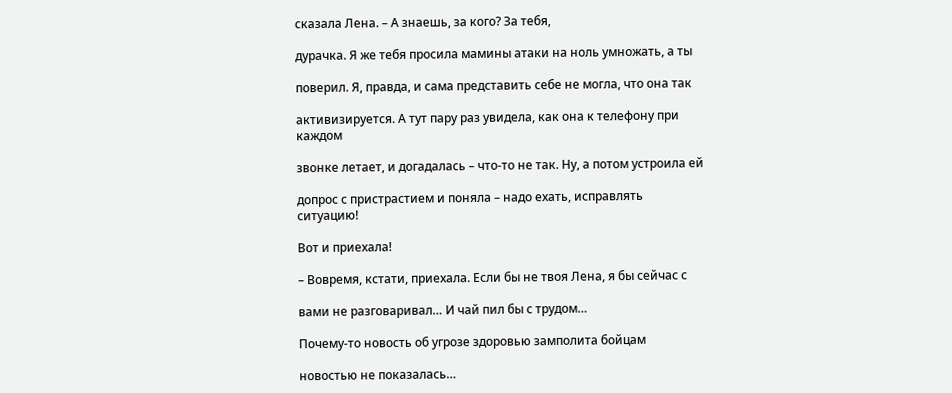сказала Лена. – А знаешь, за кого? За тебя,

дурачка. Я же тебя просила мамины атаки на ноль умножать, а ты

поверил. Я, правда, и сама представить себе не могла, что она так

активизируется. А тут пару раз увидела, как она к телефону при каждом

звонке летает, и догадалась – что-то не так. Ну, а потом устроила ей

допрос с пристрастием и поняла – надо ехать, исправлять ситуацию!

Вот и приехала!

– Вовремя, кстати, приехала. Если бы не твоя Лена, я бы сейчас с

вами не разговаривал… И чай пил бы с трудом…

Почему-то новость об угрозе здоровью замполита бойцам

новостью не показалась…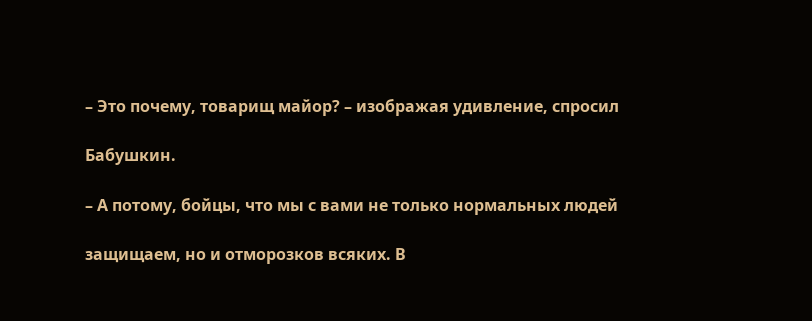– Это почему, товарищ майор? – изображая удивление, спросил

Бабушкин.

– А потому, бойцы, что мы с вами не только нормальных людей

защищаем, но и отморозков всяких. В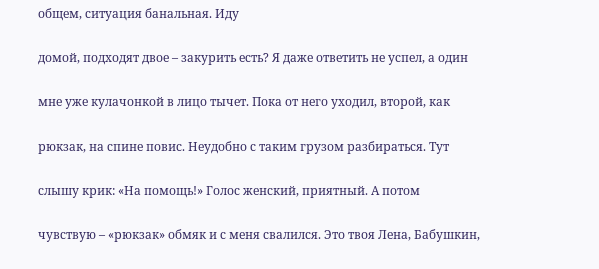общем, ситуация банальная. Иду

домой, подходят двое – закурить есть? Я даже ответить не успел, а один

мне уже кулачонкой в лицо тычет. Пока от него уходил, второй, как

рюкзак, на спине повис. Неудобно с таким грузом разбираться. Тут

слышу крик: «На помощь!» Голос женский, приятный. А потом

чувствую – «рюкзак» обмяк и с меня свалился. Это твоя Лена, Бабушкин,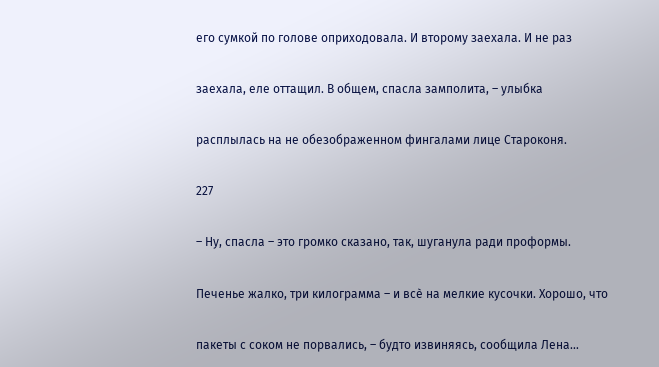его сумкой по голове оприходовала. И второму заехала. И не раз

заехала, еле оттащил. В общем, спасла замполита, – улыбка

расплылась на не обезображенном фингалами лице Староконя.

227

– Ну, спасла – это громко сказано, так, шуганула ради проформы.

Печенье жалко, три килограмма – и всѐ на мелкие кусочки. Хорошо, что

пакеты с соком не порвались, – будто извиняясь, сообщила Лена…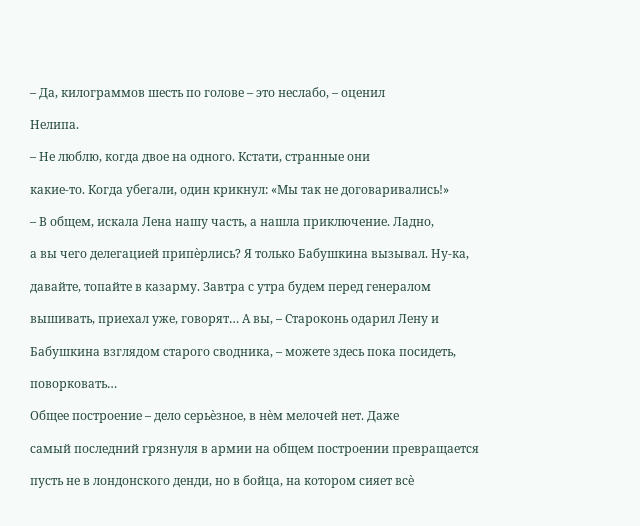– Да, килограммов шесть по голове – это неслабо, – оценил

Нелипа.

– Не люблю, когда двое на одного. Кстати, странные они

какие-то. Когда убегали, один крикнул: «Мы так не договаривались!»

– В общем, искала Лена нашу часть, а нашла приключение. Ладно,

а вы чего делегацией припѐрлись? Я только Бабушкина вызывал. Ну-ка,

давайте, топайте в казарму. Завтра с утра будем перед генералом

вышивать, приехал уже, говорят… А вы, – Староконь одарил Лену и

Бабушкина взглядом старого сводника, – можете здесь пока посидеть,

поворковать…

Общее построение – дело серьѐзное, в нѐм мелочей нет. Даже

самый последний грязнуля в армии на общем построении превращается

пусть не в лондонского денди, но в бойца, на котором сияет всѐ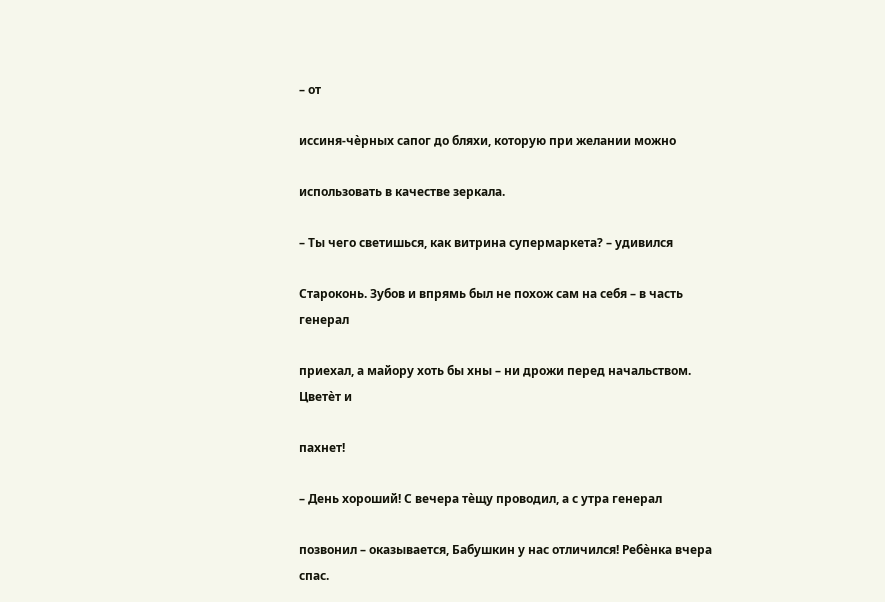– от

иссиня-чѐрных сапог до бляхи, которую при желании можно

использовать в качестве зеркала.

– Ты чего светишься, как витрина супермаркета? – удивился

Староконь. Зубов и впрямь был не похож сам на себя – в часть генерал

приехал, а майору хоть бы хны – ни дрожи перед начальством. Цветѐт и

пахнет!

– День хороший! С вечера тѐщу проводил, а с утра генерал

позвонил – оказывается, Бабушкин у нас отличился! Ребѐнка вчера спас.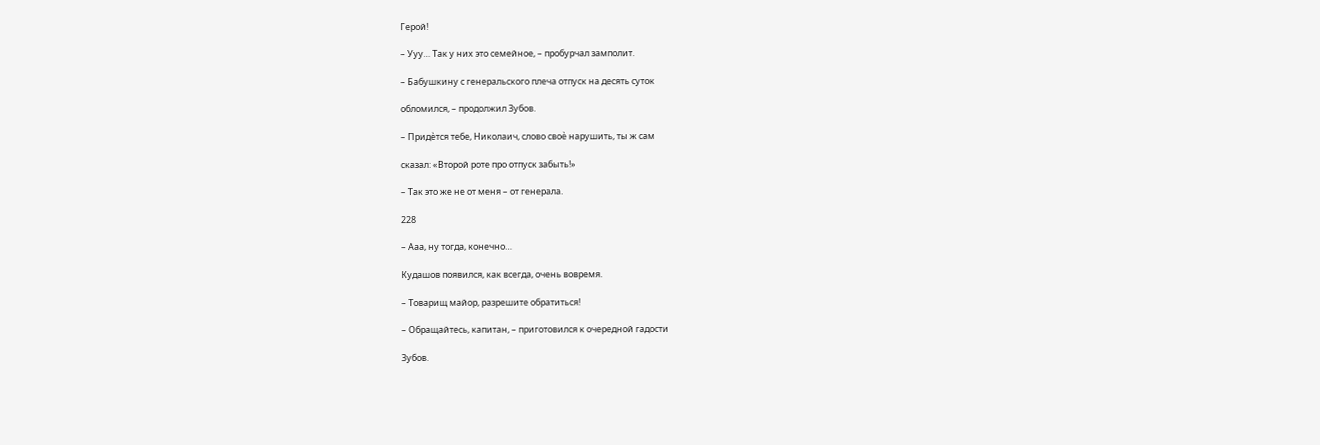Герой!

– Ууу… Так у них это семейное, – пробурчал замполит.

– Бабушкину с генеральского плеча отпуск на десять суток

обломился, – продолжил Зубов.

– Придѐтся тебе, Николаич, слово своѐ нарушить, ты ж сам

сказал: «Второй роте про отпуск забыть!»

– Так это же не от меня – от генерала.

228

– Ааа, ну тогда, конечно…

Кудашов появился, как всегда, очень вовремя.

– Товарищ майор, разрешите обратиться!

– Обращайтесь, капитан, – приготовился к очередной гадости

Зубов.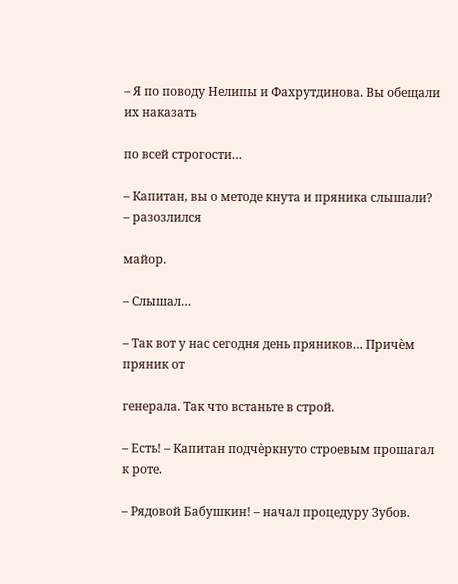– Я по поводу Нелипы и Фахрутдинова. Вы обещали их наказать

по всей строгости…

– Капитан, вы о методе кнута и пряника слышали? – разозлился

майор.

– Слышал…

– Так вот у нас сегодня день пряников… Причѐм пряник от

генерала. Так что встаньте в строй.

– Есть! – Капитан подчѐркнуто строевым прошагал к роте.

– Рядовой Бабушкин! – начал процедуру Зубов.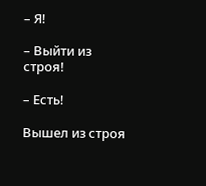– Я!

– Выйти из строя!

– Есть!

Вышел из строя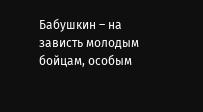Бабушкин – на зависть молодым бойцам, особым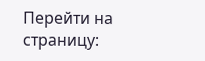Перейти на страницу: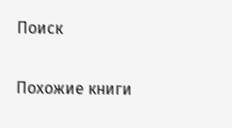Поиск

Похожие книги